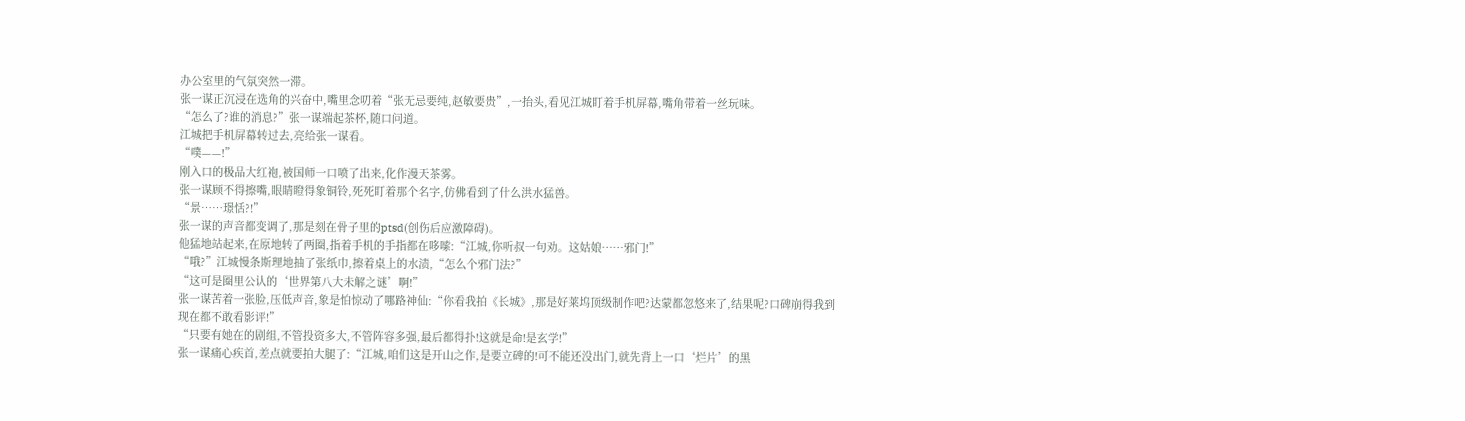办公室里的气氛突然一滞。
张一谋正沉浸在选角的兴奋中,嘴里念叨着“张无忌要纯,赵敏要贵”,一抬头,看见江城盯着手机屏幕,嘴角带着一丝玩味。
“怎么了?谁的消息?”张一谋端起茶杯,随口问道。
江城把手机屏幕转过去,亮给张一谋看。
“噗——!”
刚入口的极品大红袍,被国师一口喷了出来,化作漫天茶雾。
张一谋顾不得擦嘴,眼睛瞪得象铜铃,死死盯着那个名字,仿佛看到了什么洪水猛兽。
“景……璟恬?!”
张一谋的声音都变调了,那是刻在骨子里的ptsd(创伤后应激障碍)。
他猛地站起来,在原地转了两圈,指着手机的手指都在哆嗦:“江城,你听叔一句劝。这姑娘……邪门!”
“哦?”江城慢条斯理地抽了张纸巾,擦着桌上的水渍,“怎么个邪门法?”
“这可是圈里公认的‘世界第八大未解之谜’啊!”
张一谋苦着一张脸,压低声音,象是怕惊动了哪路神仙:“你看我拍《长城》,那是好莱坞顶级制作吧?达蒙都忽悠来了,结果呢?口碑崩得我到现在都不敢看影评!”
“只要有她在的剧组,不管投资多大,不管阵容多强,最后都得扑!这就是命!是玄学!”
张一谋痛心疾首,差点就要拍大腿了:“江城,咱们这是开山之作,是要立碑的!可不能还没出门,就先背上一口‘烂片’的黑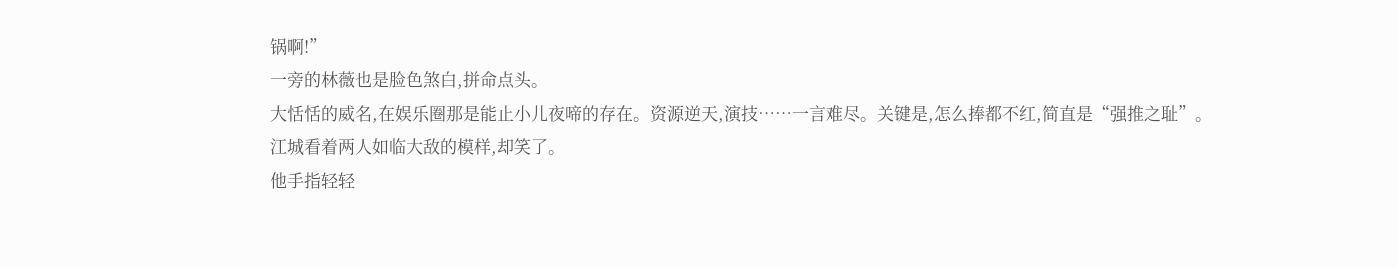锅啊!”
一旁的林薇也是脸色煞白,拼命点头。
大恬恬的威名,在娱乐圈那是能止小儿夜啼的存在。资源逆天,演技……一言难尽。关键是,怎么捧都不红,简直是“强推之耻”。
江城看着两人如临大敌的模样,却笑了。
他手指轻轻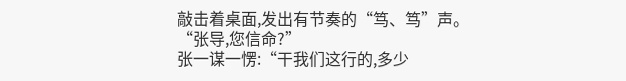敲击着桌面,发出有节奏的“笃、笃”声。
“张导,您信命?”
张一谋一愣:“干我们这行的,多少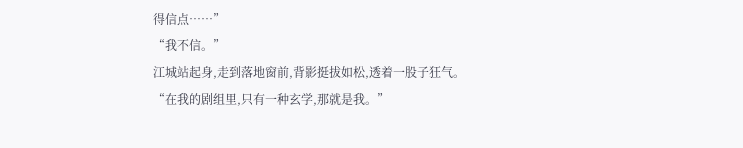得信点……”
“我不信。”
江城站起身,走到落地窗前,背影挺拔如松,透着一股子狂气。
“在我的剧组里,只有一种玄学,那就是我。”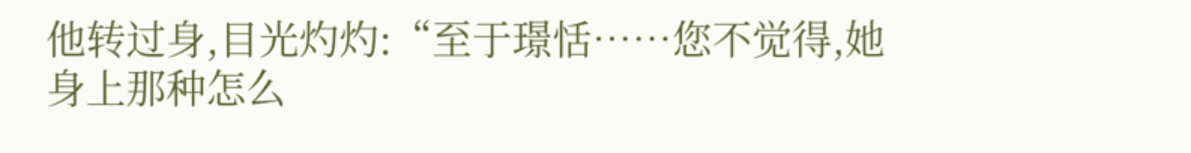他转过身,目光灼灼:“至于璟恬……您不觉得,她身上那种怎么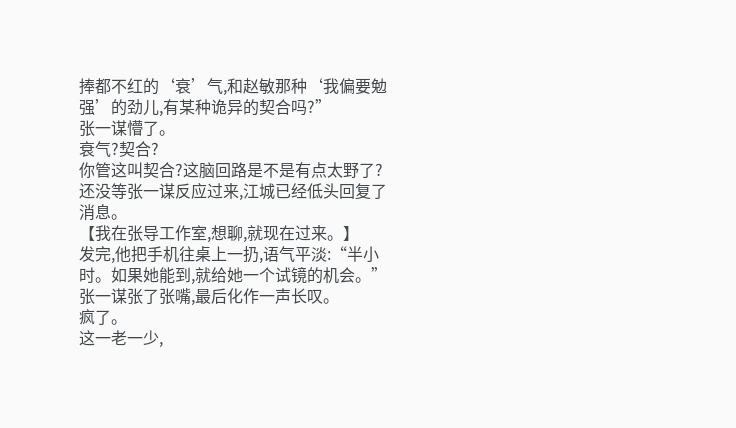捧都不红的‘衰’气,和赵敏那种‘我偏要勉强’的劲儿,有某种诡异的契合吗?”
张一谋懵了。
衰气?契合?
你管这叫契合?这脑回路是不是有点太野了?
还没等张一谋反应过来,江城已经低头回复了消息。
【我在张导工作室,想聊,就现在过来。】
发完,他把手机往桌上一扔,语气平淡:“半小时。如果她能到,就给她一个试镜的机会。”
张一谋张了张嘴,最后化作一声长叹。
疯了。
这一老一少,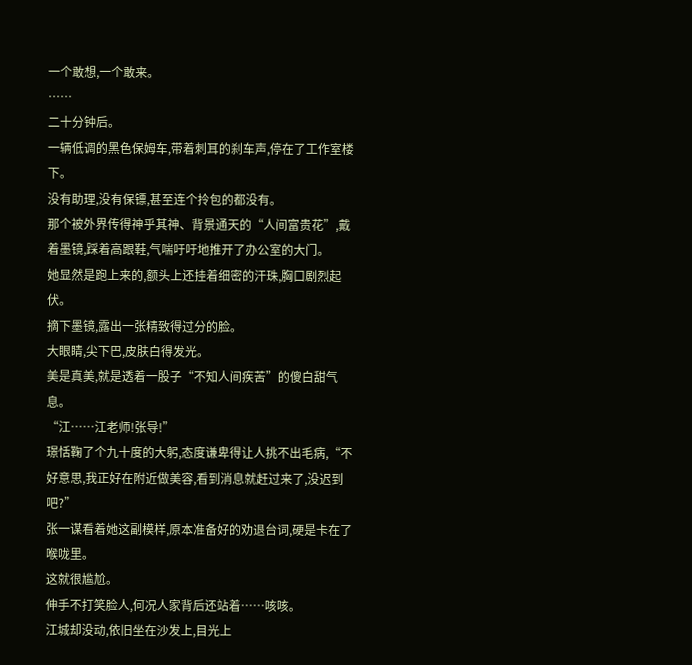一个敢想,一个敢来。
……
二十分钟后。
一辆低调的黑色保姆车,带着刺耳的刹车声,停在了工作室楼下。
没有助理,没有保镖,甚至连个拎包的都没有。
那个被外界传得神乎其神、背景通天的“人间富贵花”,戴着墨镜,踩着高跟鞋,气喘吁吁地推开了办公室的大门。
她显然是跑上来的,额头上还挂着细密的汗珠,胸口剧烈起伏。
摘下墨镜,露出一张精致得过分的脸。
大眼睛,尖下巴,皮肤白得发光。
美是真美,就是透着一股子“不知人间疾苦”的傻白甜气息。
“江……江老师!张导!”
璟恬鞠了个九十度的大躬,态度谦卑得让人挑不出毛病,“不好意思,我正好在附近做美容,看到消息就赶过来了,没迟到吧?”
张一谋看着她这副模样,原本准备好的劝退台词,硬是卡在了喉咙里。
这就很尴尬。
伸手不打笑脸人,何况人家背后还站着……咳咳。
江城却没动,依旧坐在沙发上,目光上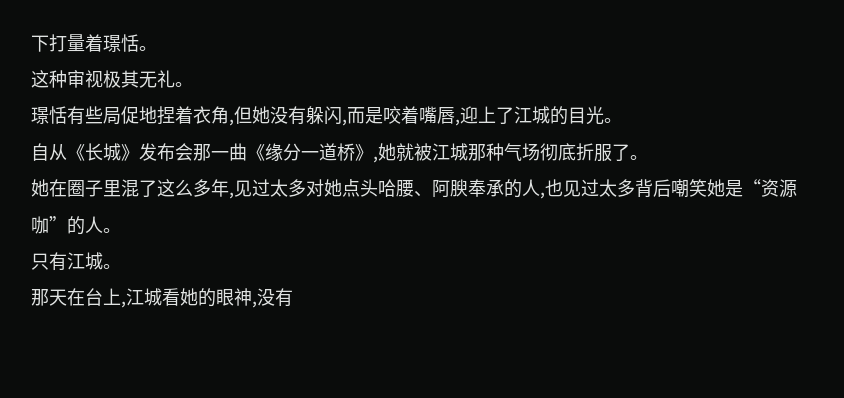下打量着璟恬。
这种审视极其无礼。
璟恬有些局促地捏着衣角,但她没有躲闪,而是咬着嘴唇,迎上了江城的目光。
自从《长城》发布会那一曲《缘分一道桥》,她就被江城那种气场彻底折服了。
她在圈子里混了这么多年,见过太多对她点头哈腰、阿腴奉承的人,也见过太多背后嘲笑她是“资源咖”的人。
只有江城。
那天在台上,江城看她的眼神,没有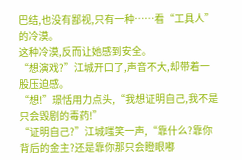巴结,也没有鄙视,只有一种……看“工具人”的冷漠。
这种冷漠,反而让她感到安全。
“想演戏?”江城开口了,声音不大,却带着一股压迫感。
“想!”璟恬用力点头,“我想证明自己,我不是只会毁剧的毒药!”
“证明自己?”江城嗤笑一声,“靠什么?靠你背后的金主?还是靠你那只会瞪眼嘟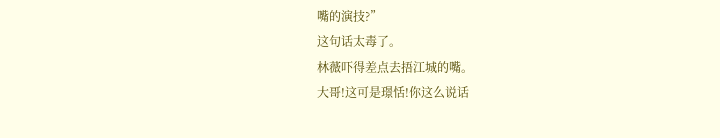嘴的演技?”
这句话太毒了。
林薇吓得差点去捂江城的嘴。
大哥!这可是璟恬!你这么说话